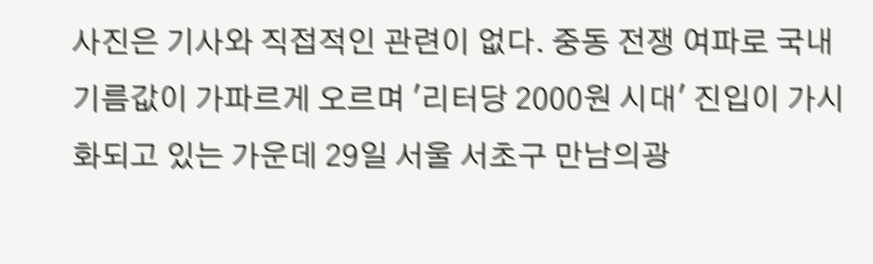사진은 기사와 직접적인 관련이 없다. 중동 전쟁 여파로 국내 기름값이 가파르게 오르며 '리터당 2000원 시대' 진입이 가시화되고 있는 가운데 29일 서울 서초구 만남의광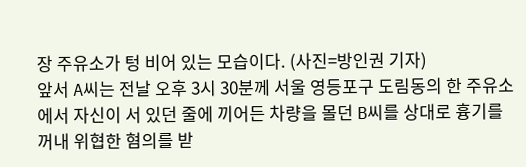장 주유소가 텅 비어 있는 모습이다. (사진=방인권 기자)
앞서 A씨는 전날 오후 3시 30분께 서울 영등포구 도림동의 한 주유소에서 자신이 서 있던 줄에 끼어든 차량을 몰던 B씨를 상대로 흉기를 꺼내 위협한 혐의를 받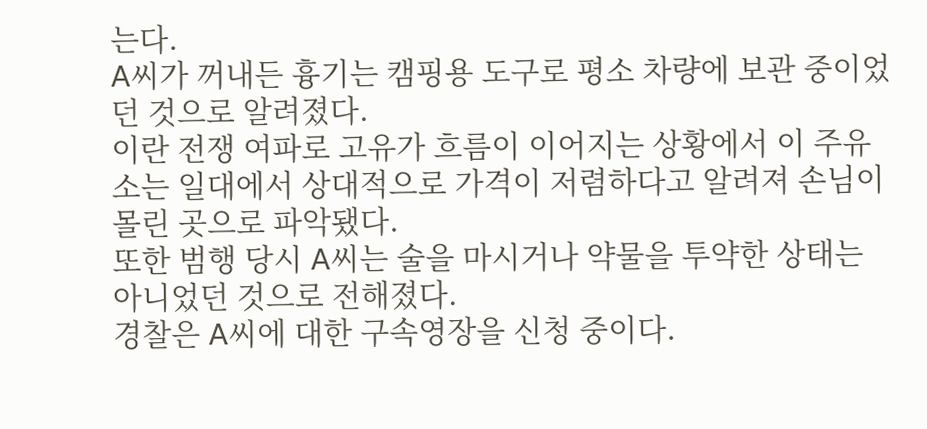는다.
A씨가 꺼내든 흉기는 캠핑용 도구로 평소 차량에 보관 중이었던 것으로 알려졌다.
이란 전쟁 여파로 고유가 흐름이 이어지는 상황에서 이 주유소는 일대에서 상대적으로 가격이 저렴하다고 알려져 손님이 몰린 곳으로 파악됐다.
또한 범행 당시 A씨는 술을 마시거나 약물을 투약한 상태는 아니었던 것으로 전해졌다.
경찰은 A씨에 대한 구속영장을 신청 중이다.